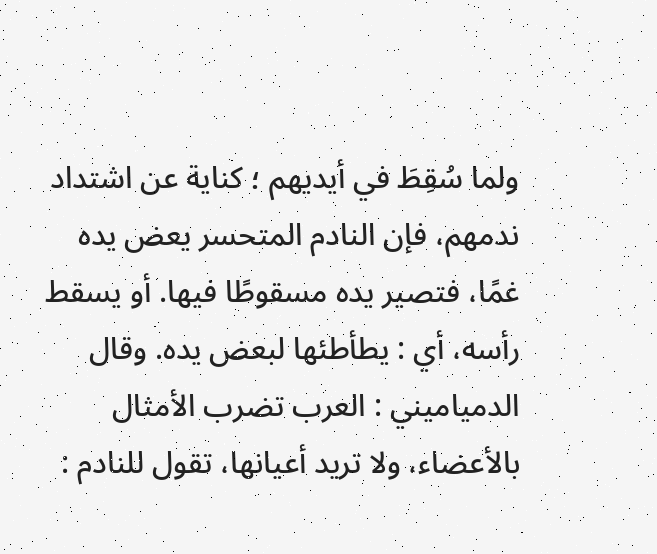ولما سُقِطَ في أيديهم ؛ كناية عن اشتداد ندمهم، فإن النادم المتحسر يعض يده غمًا، فتصير يده مسقوطًا فيها. أو يسقط رأسه، أي : يطأطئها لبعض يده. وقال الدمياميني : العرب تضرب الأمثال بالأعضاء، ولا تريد أعيانها، تقول للنادم :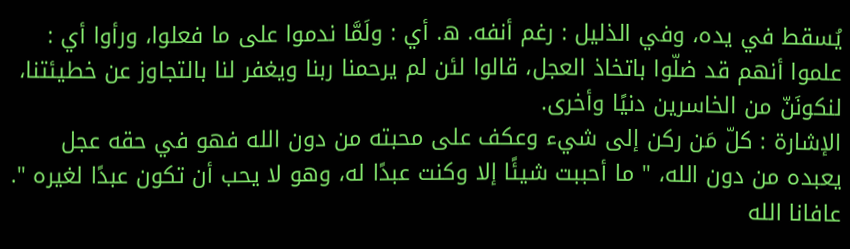يُسقط في يده، وفي الذليل : رغم أنفه. ه. أي : ولَمَّا ندموا على ما فعلوا، ورأوا أي : علموا أنهم قد ضلّوا باتخاذ العجل، قالوا لئن لم يرحمنا ربنا ويغفر لنا بالتجاوز عن خطيئتنا، لنكونَنّ من الخاسرين دنيًا وأخرى.
الإشارة : كلّ مَن ركن إلى شيء وعكف على محبته من دون الله فهو في حقه عجل يعبده من دون الله، " ما أحببت شيئًا إلا وكنت عبدًا له، وهو لا يحب أن تكون عبدًا لغيره ". عافانا الله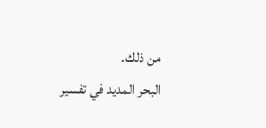من ذلك.
البحر المديد في تفسير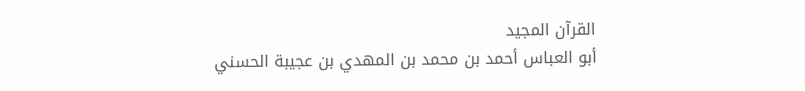القرآن المجيد
أبو العباس أحمد بن محمد بن المهدي بن عجيبة الحسني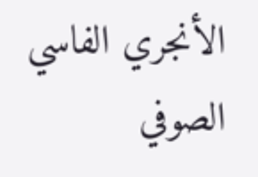الأنجري الفاسي الصوفي